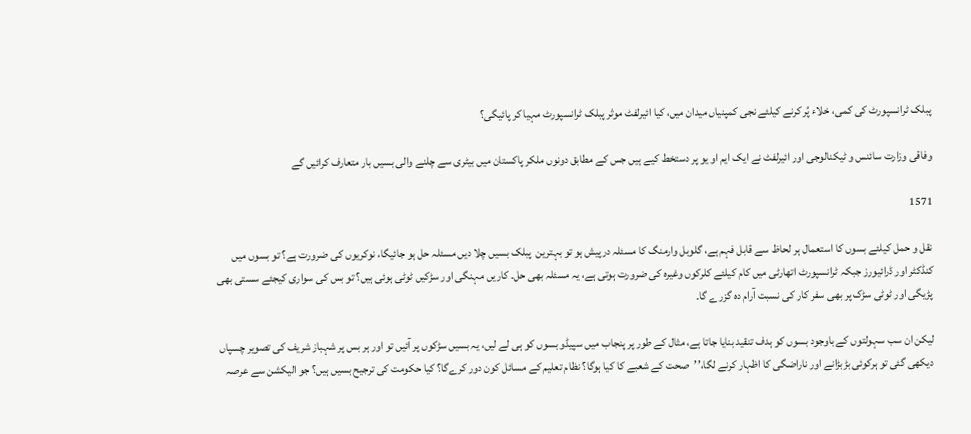پبلک ٹرانسپورٹ کی کمی، خلاء پُر کرنے کیلئے نجی کمپنیاں میدان میں، کیا ائیرلفٹ موثر پبلک ٹرانسپورٹ مہیا کر پائیگی؟

وفاقی وزارت سائنس و ٹیکنالوجی اور ائیرلفٹ نے ایک ایم او یو پر دستخط کیے ہیں جس کے مطابق دونوں ملکر پاکستان میں بیٹری سے چلنے والی بسیں بار متعارف کرائیں گے

1571

نقل و حمل کیلئے بسوں کا استعمال ہر لحاظ سے قابل فہم ہے، گلوبل وارمنگ کا مسئلہ درپیش ہو تو بہترین  پبلک بسیں چلا دیں مسئلہ حل ہو جائیگا، نوکریوں کی ضرورت ہے؟ تو بسوں میں کنڈکٹر اور ڈرائیورز جبکہ ٹرانسپورٹ اتھارٹی میں کام کیلئے کلرکوں وغیرہ کی ضرورت ہوتی ہے، یہ مسئلہ بھی حل۔ کاریں مہنگی اور سڑکیں ٹوٹی ہوئی ہیں؟ تو بس کی سواری کیجئے سستی بھی پڑیگی اور ٹوٹی سڑک پر بھی سفر کار کی نسبت آرام دہ گزرے گا۔

لیکن ان سب سہولتوں کے باوجود بسوں کو ہدف تنقید بنایا جاتا ہے، مثال کے طور پر پنجاب میں سپیڈو بسوں کو ہی لے لیں، یہ بسیں سڑکوں پر آئیں تو اور ہر بس پر شہباز شریف کی تصویر چسپاں دیکھی گئی تو ہرکوئی بڑبڑانے اور ناراضگی کا اظہار کرنے لگا،’’صحت کے شعبے کا کیا ہوگا؟ نظام تعلیم کے مسائل کون دور کرےگا؟ کیا حکومت کی ترجیح بسیں ہیں؟ جو الیکشن سے عرصہ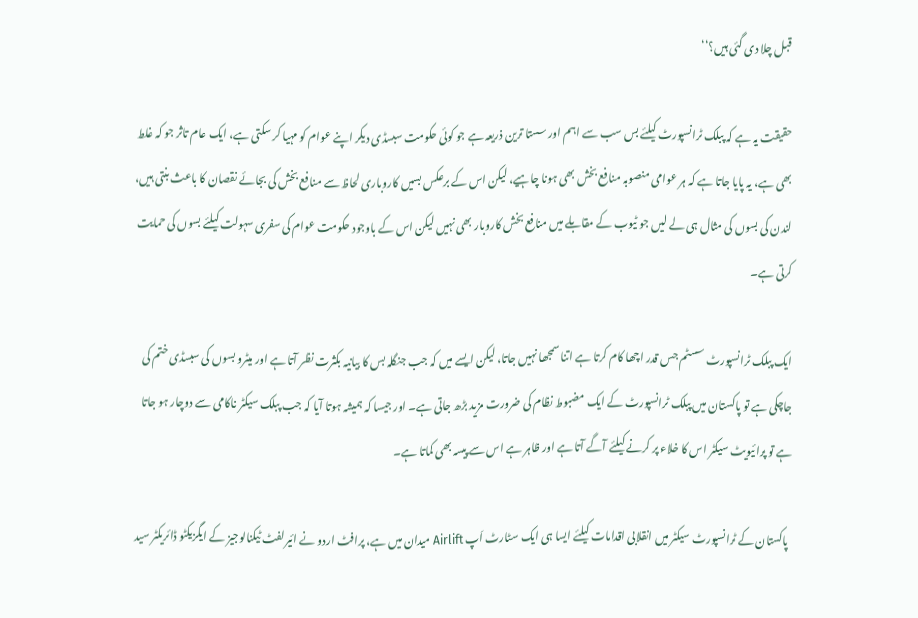قبل چلا دی گئی ہیں؟‘‘

حقیقت یہ ہے کہ پبلک ٹرانسپورٹ کیلئے بس سب سے اہم اور سستا ترین ذریعہ ہے جو کوئی حکومت سبسڈی دیکر اپنے عوام کو مہیا کر سکتی ہے، ایک عام تاثر جو کہ غلط بھی ہے، یہ پایا جاتا ہے کہ ہر عوامی منصوبہ منافع بخش بھی ہونا چاہیے، لیکن اس کے برعکس بسیں کاروباری لحاظ سے منافع بخش کی بجائے نقصان کا باعث بنتی ہیں، لندن کی بسوں کی مثال ہی لے لیں جو ٹیوب کے مقابلے میں منافع بخش کاروبار بھی نہیں لیکن اس کے باوجود حکومت عوام کی سفری سہولت کیلئے بسوں کی حمایت کرتی ہے۔

ایک پبلک ٹرانسپورٹ سسٹم جس قدر اچھا کام کرتا ہے اتنا سمجھا نہیں جاتا، لیکن ایسے میں کہ جب جنگلہ بس کا بیانیہ بکثرت نظر آتا ہے اور میٹرو بسوں کی سبسڈی ختم کی جاچکی ہے تو پاکستان میں پبلک ٹرانسپورٹ کے ایک مضبوط نظام کی ضرورت مزید بڑھ جاتی ہے۔ اور جیسا کہ ہمیشہ ہوتا آیا کہ جب پبلک سیکٹر ناکامی سے دوچار ہو جاتا ہے تو پرائیویٹ سیکٹر اس کا خلاء پر کرنے کیلئے آگے آتا ہے اور ظاہر ہے اس سے پیسہ بھی کماتا ہے۔

  پاکستان کے ٹرانسپورٹ سیکٹر میں انقلابی اقدامات کیلئے ایسا ہی ایک سٹارٹ اَپ Airlift میدان میں ہے، پرافٹ اردو نے ائیرلفٹ ٹیکنالوجیز کے ایگزیکٹو ڈائریکٹر سید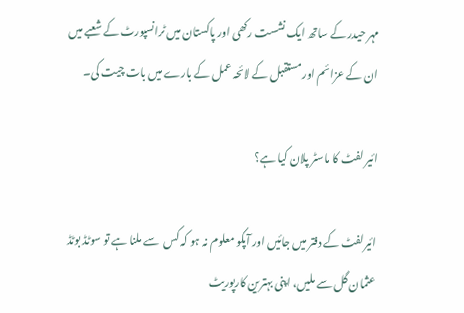مہر حیدر کے ساتھ ایک نشست رکھی اور پاکستان میں ٹرانسپورٹ کے شعبے میں ان کے عزائم اور مستقبل کے لائحہ عمل کے بارے میں بات چیت کی۔

ائیر لفٹ کا ماسٹر پلان کیا ہے؟

ائیرلفٹ کے دفتر میں جائیں اور آپکو معلوم نہ ہو کہ کس  سے ملنا ہے تو سوٹڈ بوٹڈ عثمان گل سے ملیں، اپنی بہترین کارپوریٹ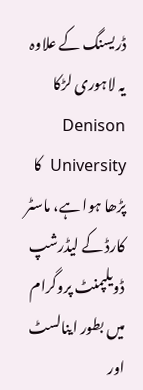ڈریسنگ کے علاوہ یہ لاہوری لڑکا Denison University  کا پڑھا ہوا ہے، ماسٹر کارڈ کے لیڈرشپ ڈویلپمنٹ پروگرام میں بطور اینالسٹ اور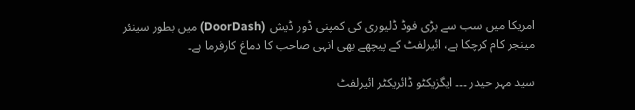امریکا میں سب سے بڑی فوڈ ڈلیوری کی کمپنی ڈور ڈیش (DoorDash) میں بطور سینئر مینجر کام کرچکا ہے، ائیرلفٹ کے پیچھے بھی انہی صاحب کا دماغ کارفرما ہے۔

سید مہر حیدر ۔۔۔ ایگزیکٹو ڈائریکٹر ائیرلفٹ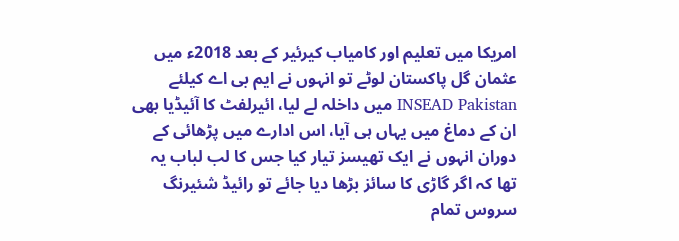امریکا میں تعلیم اور کامیاب کیرئیر کے بعد 2018ء میں عثمان گل پاکستان لوٹے تو انہوں نے ایم بی اے کیلئے INSEAD Pakistan میں داخلہ لے لیا، ائیرلفٹ کا آئیڈیا بھی ان کے دماغ میں یہاں ہی آیا، اس ادارے میں پڑھائی کے دوران انہوں نے ایک تھیسز تیار کیا جس کا لب لباب یہ تھا کہ اگر گاڑی کا سائز بڑھا دیا جائے تو رائیڈ شئیرنگ سروس تمام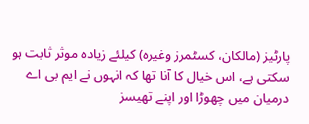پارٹیز (مالکان، کسٹمرز وغیرہ) کیلئے زیادہ موثر ثابت ہو سکتی ہے، اس خیال کا آنا تھا کہ انہوں نے ایم بی اے درمیان میں چھوڑا اور اپنے تھیسز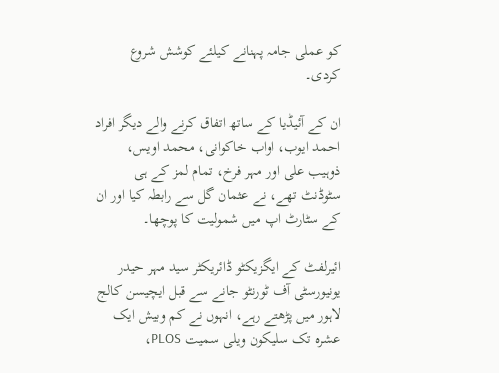کو عملی جامہ پہنانے کیلئے کوشش شروع کردی۔

ان کے آئیڈیا کے ساتھ اتفاق کرنے والے دیگر افراد احمد ایوب، اواب خاکوانی، محمد اویس، ذوہیب علی اور مہر فرخ، تمام لمز کے ہی سٹوڈنٹ تھے، نے عثمان گل سے رابطہ کیا اور ان کے سٹارٹ اپ میں شمولیت کا پوچھا۔

ائیرلفٹ کے ایگزیکٹو ڈائریکٹر سید مہر حیدر یونیورسٹی آف ٹورنٹو جانے سے قبل ایچیسن کالج لاہور میں پڑھتے رہے، انہوں نے کم وبیش ایک عشرہ تک سلیکون ویلی سمیت PLOS،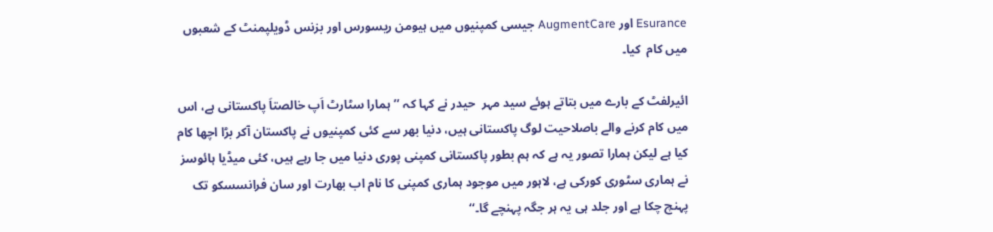Esurance اور AugmentCare جیسی کمپنیوں میں ہیومن ریسورس اور بزنس ڈویلپمنٹ کے شعبوں میں کام  کیا۔

ائیرلفٹ کے بارے میں بتاتے ہوئے سید مہر  حیدر نے کہا کہ ’’ہمارا سٹارٹ اَپ خالصتاَ پاکستانی ہے، اس میں کام کرنے والے باصلاحیت لوگ پاکستانی ہیں، دنیا بھر سے کئی کمپنیوں نے پاکستان آکر بڑا اچھا کام کیا ہے لیکن ہمارا تصور یہ ہے کہ ہم بطور پاکستانی کمپنی پوری دنیا میں جا رہے ہیں، کئی میڈیا ہائوسز نے ہماری سٹوری کورکی ہے، لاہور میں موجود ہماری کمپنی کا نام اب بھارت اور سان فرانسسکو تک پہنچ چکا ہے اور جلد ہی یہ ہر جگہ پہنچے گا۔‘‘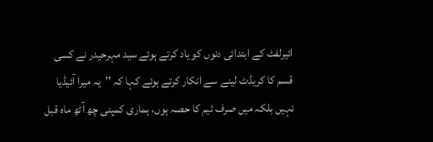ائیرلفٹ کے ابتدائی دنوں کو یاد کرتے ہوئے سید مہرحیدر نے کسی قسم کا کریڈٹ لینے سے انکار کرتے ہوئے کہا کہ ’’یہ میرا آئیڈیا نہیں بلکہ میں صرف ٹیم کا حصہ ہوں، ہماری کمپنی چھ آٹھ ماہ قبل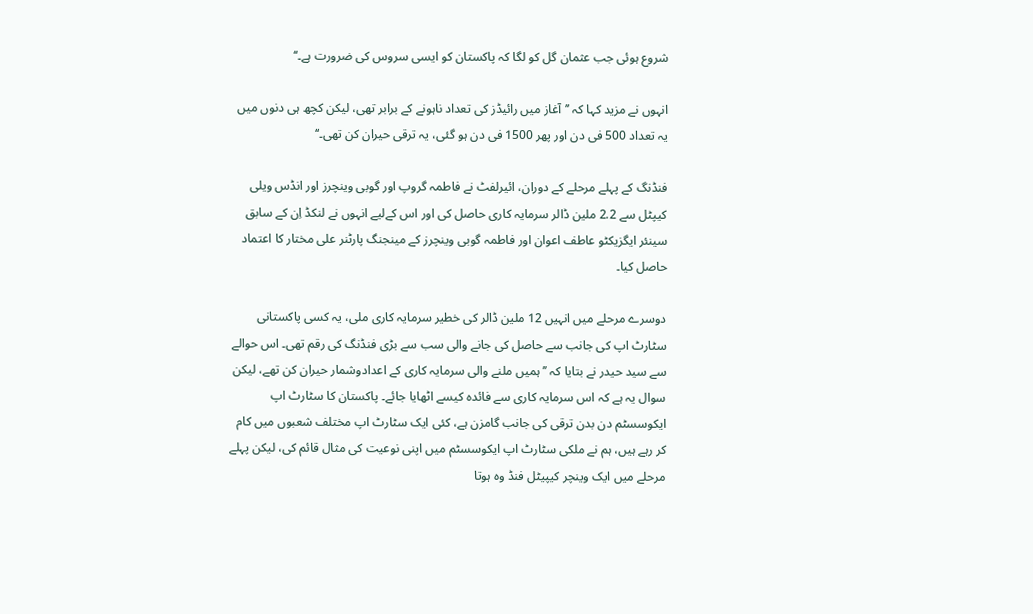شروع ہوئی جب عثمان گل کو لگا کہ پاکستان کو ایسی سروس کی ضرورت ہے۔‘‘

انہوں نے مزید کہا کہ ’’آغاز میں رائیڈز کی تعداد ناہونے کے برابر تھی، لیکن کچھ ہی دنوں میں یہ تعداد 500 فی دن اور پھر 1500 فی دن ہو گئی، یہ ترقی حیران کن تھی۔‘‘

فنڈنگ کے پہلے مرحلے کے دوران، ائیرلفٹ نے فاطمہ گروپ اور گوبی وینچرز اور انڈس ویلی کیپٹل سے 2.2 ملین ڈالر سرمایہ کاری حاصل کی اور اس کےلیے انہوں نے لنکڈ اِن کے سابق سینئر ایگزیکٹو عاطف اعوان اور فاطمہ گوبی وینچرز کے مینجنگ پارٹنر علی مختار کا اعتماد حاصل کیا۔

دوسرے مرحلے میں انہیں 12 ملین ڈالر کی خطیر سرمایہ کاری ملی، یہ کسی پاکستانی سٹارٹ اپ کی جانب سے حاصل کی جانے والی سب سے بڑی فنڈنگ کی رقم تھی۔ اس حوالے سے سید حیدر نے بتایا کہ ’’ہمیں ملنے والی سرمایہ کاری کے اعدادوشمار حیران کن تھے، لیکن سوال یہ ہے کہ اس سرمایہ کاری سے فائدہ کیسے اٹھایا جائے۔ پاکستان کا سٹارٹ اپ ایکوسسٹم دن بدن ترقی کی جانب گامزن ہے، کئی ایک سٹارٹ اپ مختلف شعبوں میں کام کر رہے ہیں، ہم نے ملکی سٹارٹ اپ ایکوسسٹم میں اپنی نوعیت کی مثال قائم کی، لیکن پہلے مرحلے میں ایک وینچر کیپیٹل فنڈ وہ ہوتا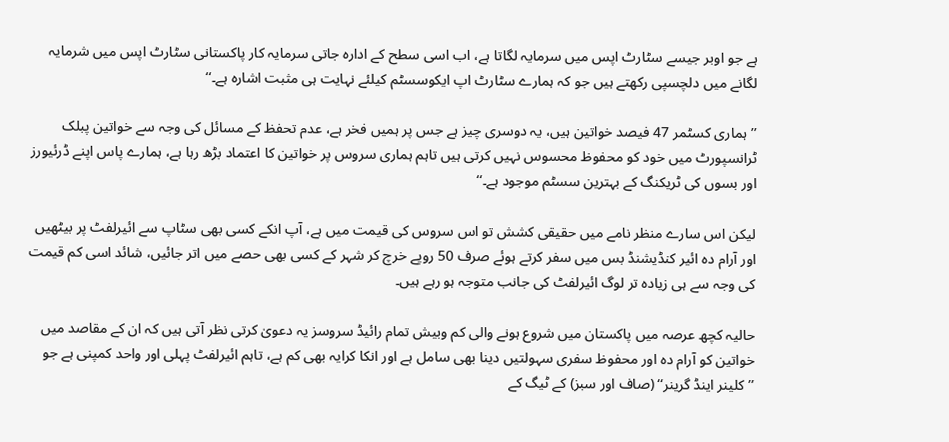ہے جو اوبر جیسے سٹارٹ اپس میں سرمایہ لگاتا ہے، اب اسی سطح کے ادارہ جاتی سرمایہ کار پاکستانی سٹارٹ اپس میں شرمایہ لگانے میں دلچسپی رکھتے ہیں جو کہ ہمارے سٹارٹ اپ ایکوسسٹم کیلئے نہایت ہی مثبت اشارہ ہے۔‘‘

’’ ہماری کسٹمر 47 فیصد خواتین ہیں، یہ دوسری چیز ہے جس پر ہمیں فخر ہے، عدم تحفظ کے مسائل کی وجہ سے خواتین پبلک ٹرانسپورٹ میں خود کو محفوظ محسوس نہیں کرتی ہیں تاہم ہماری سروس پر خواتین کا اعتماد بڑھ رہا ہے، ہمارے پاس اپنے ڈرئیورز اور بسوں کی ٹریکنگ کے بہترین سسٹم موجود ہے۔‘‘

لیکن اس سارے منظر نامے میں حقیقی کشش تو اس سروس کی قیمت میں ہے، آپ انکے کسی بھی سٹاپ سے ائیرلفٹ پر بیٹھیں اور آرام دہ ائیر کنڈیشنڈ بس میں سفر کرتے ہوئے صرف 50 روپے خرچ کر شہر کے کسی بھی حصے میں اتر جائیں، شائد اسی کم قیمت کی وجہ سے ہی زیادہ تر لوگ ائیرلفٹ کی جانب متوجہ ہو رہے ہیں۔

حالیہ کچھ عرصہ میں پاکستان میں شروع ہونے والی کم وبیش تمام رائیڈ سروسز یہ دعویٰ کرتی نظر آتی ہیں کہ ان کے مقاصد میں خواتین کو آرام دہ اور محفوظ سفری سہولتیں دینا بھی سامل ہے اور انکا کرایہ بھی کم ہے، تاہم ائیرلفٹ پہلی اور واحد کمپنی ہے جو ’’کلینر اینڈ گرینر‘‘ (صاف اور سبز) کے ٹیگ کے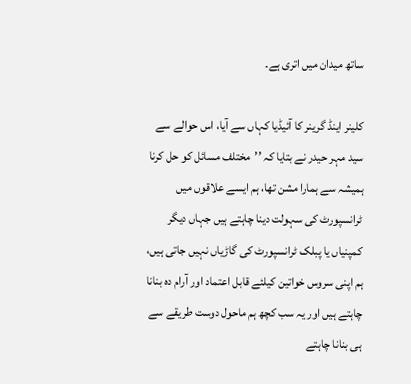ساتھ میدان میں اتری ہے۔

کلینر اینڈ گرینر کا آئیڈیا کہاں سے آیا، اس حوالے سے سید مہر حیدر نے بتایا کہ ’’مختلف مسائل کو حل کرنا ہمیشہ سے ہمارا مشن تھا، ہم ایسے علاقوں میں ٹرانسپورٹ کی سہولت دینا چاہتے ہیں جہاں دیگر کمپنیاں یا پبلک ٹرانسپورٹ کی گاڑیاں نہیں جاتی ہیں، ہم اپنی سروس خواتین کیلئے قابل اعتماد اور آرام دہ بنانا چاہتے ہیں اور یہ سب کچھ ہم ماحول دوست طریقے سے ہی بنانا چاہتے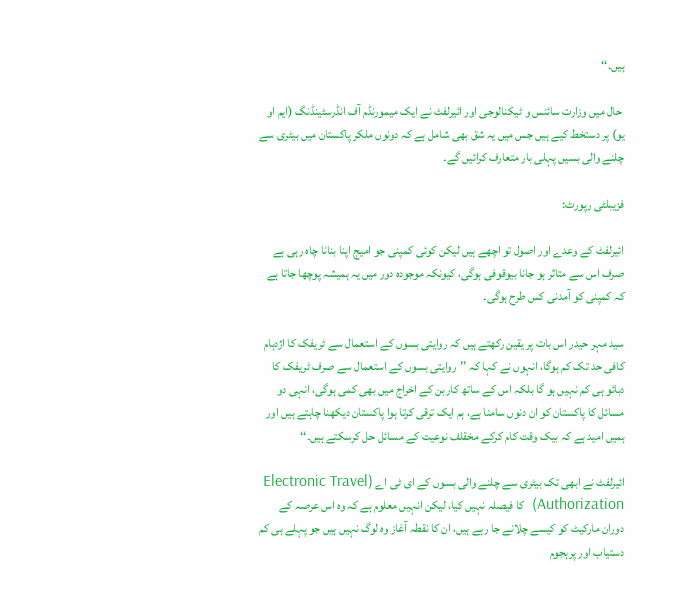ہیں۔‘‘

 حال میں وزارت سائنس و ٹیکنالوجی اور ائیرلفٹ نے ایک میمورنڈم آف انڈرسٹینڈنگ (ایم او یو) پر دستخط کیے ہیں جس میں یہ شق بھی شامل ہے کہ دونوں ملکر پاکستان میں بیٹری سے چلنے والی بسیں پہلی بار متعارف کرائیں گے۔

فزیبلٹی رپورٹ:

ائیرلفٹ کے وعدے اور اصول تو اچھے ہیں لیکن کوئی کمپنی جو امیج اپنا بنانا چاہ رہی ہے صرف اس سے متاثر ہو جانا بیوقوفی ہوگی، کیونکہ موجودہ دور میں یہ ہمیشہ پوچھا جاتا ہے کہ کمپنی کو آمدنی کس طرح ہوگی۔

سید مہر حیدر اس بات پر یقین رکھتے ہیں کہ روایتی بسوں کے استعمال سے ٹریفک کا اژدہام کافی حد تک کم ہوگا، انہوں نے کہا کہ ’’روایتی بسوں کے استعمال سے صرف ٹریفک کا دبائو ہی کم نہیں ہو گا بلکہ اس کے ساتھ کاربن کے اخراج میں بھی کمی ہوگی، انہی دو مسائل کا پاکستان کو ان دنوں سامنا ہے، ہم ایک ترقی کرتا ہوا پاکستان دیکھنا چاہتے ہیں اور ہمیں امید ہے کہ بیک وقت کام کرکے مخقلف نوعیت کے مسائل حل کرسکتے ہیں۔‘‘

ائیرلفٹ نے ابھی تک بیٹری سے چلنے والی بسوں کے ای ٹی اے (Electronic Travel Authorization)  کا فیصلہ نہیں کیا، لیکن انہیں معلوم ہے کہ وہ اس عرصہ کے دوران مارکیٹ کو کیسے چلانے جا رہے ہیں، ان کا نقطہ آغاز وہ لوگ نہیں ہیں جو پہلے ہی کم دستیاب اور پرہجوم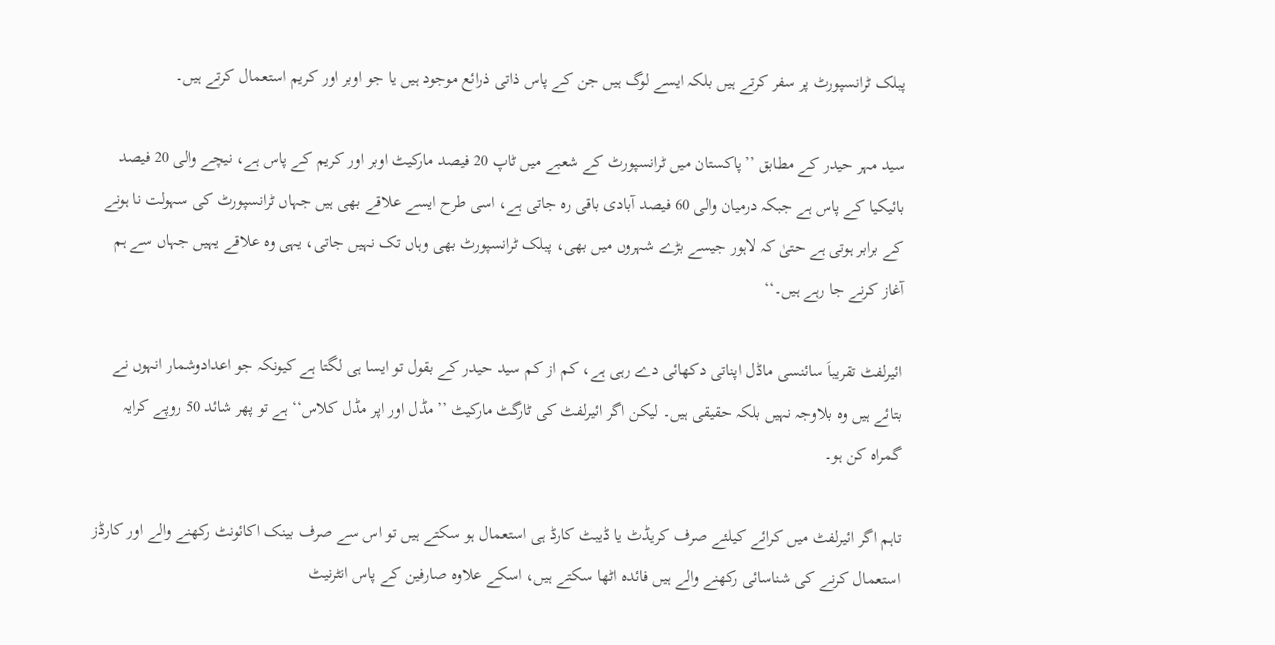پبلک ٹرانسپورٹ پر سفر کرتے ہیں بلکہ ایسے لوگ ہیں جن کے پاس ذاتی ذرائع موجود ہیں یا جو اوبر اور کریم استعمال کرتے ہیں۔

سید مہر حیدر کے مطابق ’’پاکستان میں ٹرانسپورٹ کے شعبے میں ٹاپ 20 فیصد مارکیٹ اوبر اور کریم کے پاس ہے، نیچے والی 20 فیصد بائیکیا کے پاس ہے جبکہ درمیان والی 60 فیصد آبادی باقی رہ جاتی ہے، اسی طرح ایسے علاقے بھی ہیں جہاں ٹرانسپورٹ کی سہولت نا ہونے کے برابر ہوتی ہے حتیٰ کہ لاہور جیسے بڑے شہروں میں بھی، پبلک ٹرانسپورٹ بھی وہاں تک نہیں جاتی، یہی وہ علاقے یہیں جہاں سے ہم آغاز کرنے جا رہے ہیں۔‘‘

ائیرلفٹ تقریباَ سائنسی ماڈل اپناتی دکھائی دے رہی ہے، کم از کم سید حیدر کے بقول تو ایسا ہی لگتا ہے کیونکہ جو اعدادوشمار انہوں نے بتائے ہیں وہ بلاوجہ نہیں بلکہ حقیقی ہیں۔ لیکن اگر ائیرلفٹ کی ٹارگٹ مارکیٹ ’’مڈل اور اپر مڈل کلاس‘‘ ہے تو پھر شائد 50 روپے کرایہ گمراہ کن ہو۔

تاہم اگر ائیرلفٹ میں کرائے کیلئے صرف کریڈٹ یا ڈیبٹ کارڈ ہی استعمال ہو سکتے ہیں تو اس سے صرف بینک اکائونٹ رکھنے والے اور کارڈز استعمال کرنے کی شناسائی رکھنے والے ہیں فائدہ اٹھا سکتے ہیں، اسکے علاوہ صارفین کے پاس انٹرنیٹ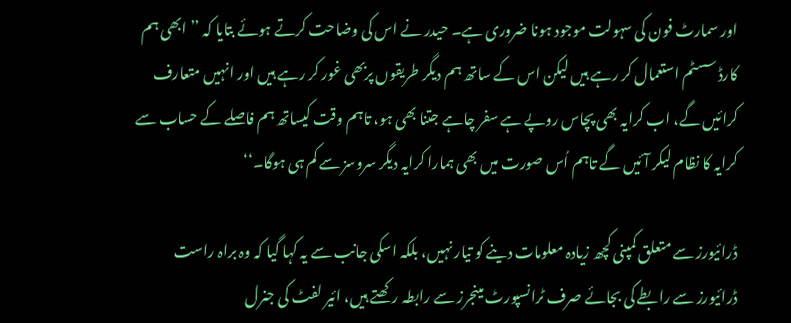اور سمارٹ فون کی سہولت موجود ہونا ضروری ہے۔ حیدر نے اس کی وضاحت کرتے ہوئے بتایا کہ ’’ ابھی ہم کارڈ سسٹم استعمال کر رہے ہیں لیکن اس کے ساتھ ہم دیگر طریقوں پربھی غور کر رہے ہیں اور انہیں متعارف کرائیں گے، اب کرایہ بھی پچاس روپے ہے سفر چاہے جتنا بھی ہو، تاہم وقت کیساتھ ہم فاصلے کے حساب سے کرایہ کا نظام لیکر آئیں گے تاہم اُس صورت میں بھی ہمارا کرایہ دیگر سروسز سے کم ہی ہوگا۔‘‘

ڈرائیورز سے متعلق کمپنی کچھ زیادہ معلومات دینے کو تیار نہیں، بلکہ اسکی جانب سے یہ کہا گیا کہ وہ براہ راست ڈرائیورز سے رابطے کی بجائے صرف ٹرانسپورٹ مینجرز سے رابطہ رکھتے ہیں، ائیر لفٹ کی جنرل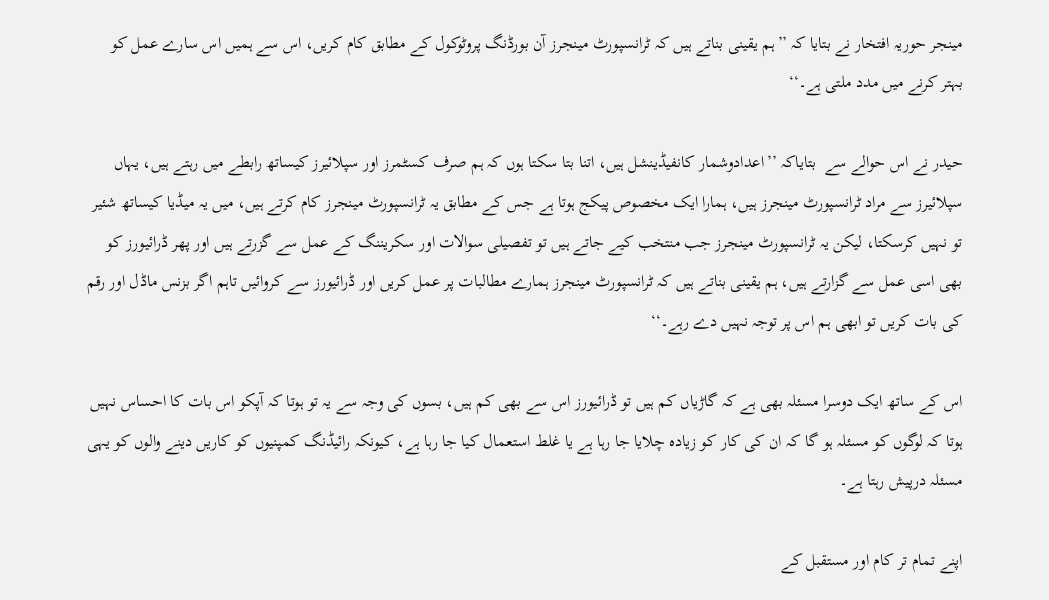مینجر حوریہ افتخار نے بتایا کہ ’’ہم یقینی بناتے ہیں کہ ٹرانسپورٹ مینجرز آن بورڈنگ پروٹوکول کے مطابق کام کریں، اس سے ہمیں اس سارے عمل کو بہتر کرنے میں مدد ملتی ہے۔‘‘

حیدر نے اس حوالے سے  بتایاکہ ’’اعدادوشمار کانفیڈینشل ہیں، اتنا بتا سکتا ہوں کہ ہم صرف کسٹمرز اور سپلائیرز کیساتھ رابطے میں رہتے ہیں، یہاں سپلائیرز سے مراد ٹرانسپورٹ مینجرز ہیں، ہمارا ایک مخصوص پیکج ہوتا ہے جس کے مطابق یہ ٹرانسپورٹ مینجرز کام کرتے ہیں، میں یہ میڈیا کیساتھ شئیر تو نہیں کرسکتا، لیکن یہ ٹرانسپورٹ مینجرز جب منتخب کیے جاتے ہیں تو تفصیلی سوالات اور سکریننگ کے عمل سے گزرتے ہیں اور پھر ڈرائیورز کو بھی اسی عمل سے گزارتے ہیں، ہم یقینی بناتے ہیں کہ ٹرانسپورٹ مینجرز ہمارے مطالبات پر عمل کریں اور ڈرائیورز سے کروائیں تاہم اگر بزنس ماڈل اور رقم کی بات کریں تو ابھی ہم اس پر توجہ نہیں دے رہے۔‘‘

اس کے ساتھ ایک دوسرا مسئلہ بھی ہے کہ گاڑیاں کم ہیں تو ڈرائیورز اس سے بھی کم ہیں، بسوں کی وجہ سے یہ تو ہوتا کہ آپکو اس بات کا احساس نہیں ہوتا کہ لوگوں کو مسئلہ ہو گا کہ ان کی کار کو زیادہ چلایا جا رہا ہے یا غلط استعمال کیا جا رہا ہے، کیونکہ رائیڈنگ کمپنیوں کو کاریں دینے والوں کو یہی مسئلہ درپیش رہتا ہے۔

اپنے تمام تر کام اور مستقبل کے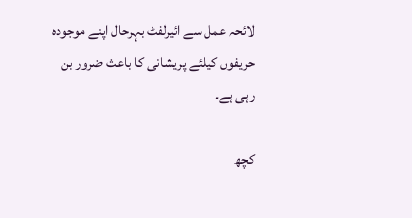لائحہ عمل سے ائیرلفٹ بہرحال اپنے موجودہ حریفوں کیلئے پریشانی کا باعث ضرور بن رہی ہے۔

کچھ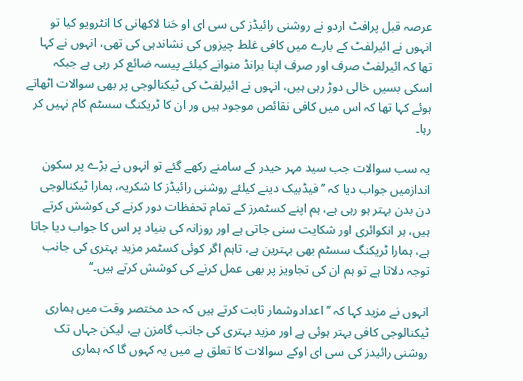عرصہ قبل پرافٹ اردو نے روشنی رائیڈز کی سی ای او حَنا لاکھانی کا انٹرویو کیا تو انہوں نے ائیرلفٹ کے بارے میں کافی غلط چیزوں کی نشاندہی کی تھی، انہوں نے کہا تھا کہ ائیرلفٹ صرف اور صرف اپنا برانڈ منوانے کیلئے پیسہ ضائع کر رہی ہے جبکہ اسکی بسیں خالی دوڑ رہی ہیں، انہوں نے ائیرلفٹ کی ٹیکنالوجی پر بھی سوالات اٹھاتے ہوئے کہا تھا کہ اس میں کافی نقائص موجود ہیں ور ان کا ٹریکنگ سسٹم کام نہیں کر رہا۔

یہ سب سوالات جب سید مہر حیدر کے سامنے رکھے گئے تو انہوں نے بڑے پر سکون اندازمیں جواب دیا کہ ’’فیڈبیک دینے کیلئے روشنی رائیڈز کا شکریہ، ہمارا ٹیکنالوجی دن بدن بہتر ہو رہی ہے، ہم اپنے کسٹمرز کے تمام تحفظات دور کرنے کی کوشش کرتے ہیں، ہر انکوائری اور شکایت سنی جاتی ہے اور روزانہ کی بنیاد پر اس کا جواب دیا جاتا ہے، ہمارا ٹریکنگ سسٹم بھی بہترین ہے، تاہم اگر کوئی کسٹمر مزید بہتری کی جانب توجہ دلاتا ہے تو ہم ان کی تجاویز پر بھی عمل کرنے کی کوشش کرتے ہیں۔‘‘

انہوں نے مزید کہا کہ ’’ اعدادوشمار ثابت کرتے ہیں کہ حد مختصر وقت میں ہماری ٹیکنالوجی کافی بہتر ہوئی ہے اور مزید بہتری کی جانب گامزن ہے، لیکن جہاں تک روشنی رائیدز کی سی ای اوکے سوالات کا تعلق ہے میں یہ کہوں گا کہ ہماری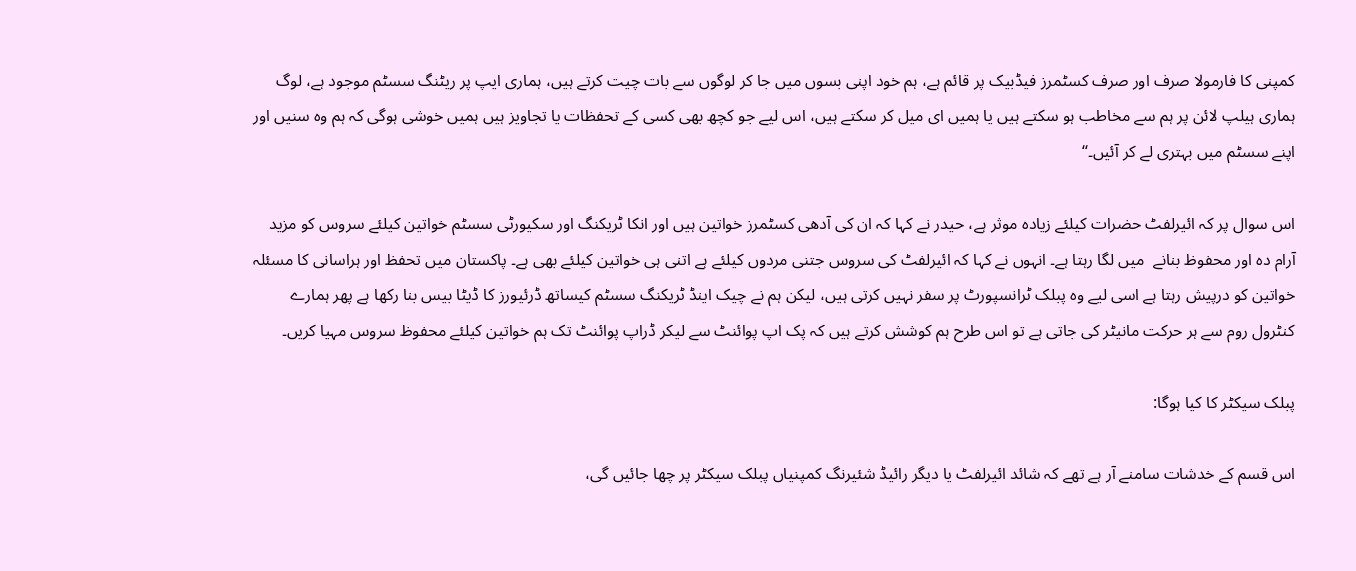کمپنی کا فارمولا صرف اور صرف کسٹمرز فیڈبیک پر قائم ہے، ہم خود اپنی بسوں میں جا کر لوگوں سے بات چیت کرتے ہیں، ہماری ایپ پر ریٹنگ سسٹم موجود ہے، لوگ ہماری ہیلپ لائن پر ہم سے مخاطب ہو سکتے ہیں یا ہمیں ای میل کر سکتے ہیں، اس لیے جو کچھ بھی کسی کے تحفظات یا تجاویز ہیں ہمیں خوشی ہوگی کہ ہم وہ سنیں اور اپنے سسٹم میں بہتری لے کر آئیں۔‘‘

اس سوال پر کہ ائیرلفٹ حضرات کیلئے زیادہ موثر ہے، حیدر نے کہا کہ ان کی آدھی کسٹمرز خواتین ہیں اور انکا ٹریکنگ اور سکیورٹی سسٹم خواتین کیلئے سروس کو مزید آرام دہ اور محفوظ بنانے  میں لگا رہتا ہے۔ انہوں نے کہا کہ ائیرلفٹ کی سروس جتنی مردوں کیلئے ہے اتنی ہی خواتین کیلئے بھی ہے۔ پاکستان میں تحفظ اور ہراسانی کا مسئلہ خواتین کو درپیش رہتا ہے اسی لیے وہ پبلک ٹرانسپورٹ پر سفر نہیں کرتی ہیں، لیکن ہم نے چیک اینڈ ٹریکنگ سسٹم کیساتھ ڈرئیورز کا ڈیٹا بیس بنا رکھا ہے پھر ہمارے کنٹرول روم سے ہر حرکت مانیٹر کی جاتی ہے تو اس طرح ہم کوشش کرتے ہیں کہ پک اپ پوائنٹ سے لیکر ڈراپ پوائنٹ تک ہم خواتین کیلئے محفوظ سروس مہیا کریں۔

پبلک سیکٹر کا کیا ہوگا:

اس قسم کے خدشات سامنے آر ہے تھے کہ شائد ائیرلفٹ یا دیگر رائیڈ شئیرنگ کمپنیاں پبلک سیکٹر پر چھا جائیں گی،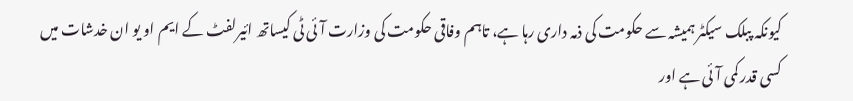کیونکہ پبلک سیکٹر ہمیشہ سے حکومت کی ذمہ داری رہا ہے، تاہم وفاقی حکومت کی وزارت آئی ٹی کیساتھ ائیرلفٹ کے ایم او یو ان خدشات میں کسی قدر کمی آئی ہے اور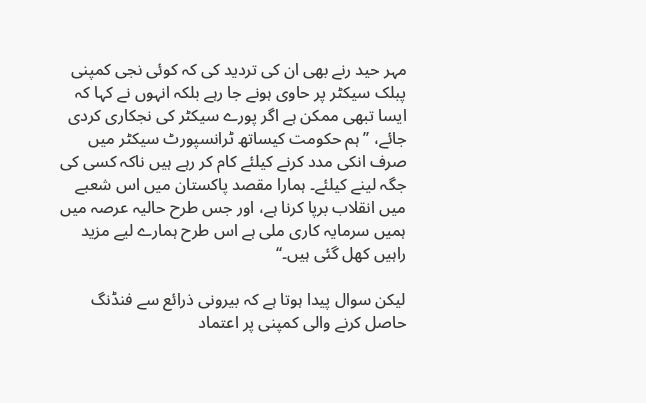مہر حید رنے بھی ان کی تردید کی کہ کوئی نجی کمپنی پبلک سیکٹر پر حاوی ہونے جا رہے بلکہ انہوں نے کہا کہ ایسا تبھی ممکن ہے اگر پورے سیکٹر کی نجکاری کردی جائے، ’’ہم حکومت کیساتھ ٹرانسپورٹ سیکٹر میں صرف انکی مدد کرنے کیلئے کام کر رہے ہیں ناکہ کسی کی جگہ لینے کیلئے۔ ہمارا مقصد پاکستان میں اس شعبے میں انقلاب برپا کرنا ہے، اور جس طرح حالیہ عرصہ میں ہمیں سرمایہ کاری ملی ہے اس طرح ہمارے لیے مزید راہیں کھل گئی ہیں۔‘‘

لیکن سوال پیدا ہوتا ہے کہ بیرونی ذرائع سے فنڈنگ حاصل کرنے والی کمپنی پر اعتماد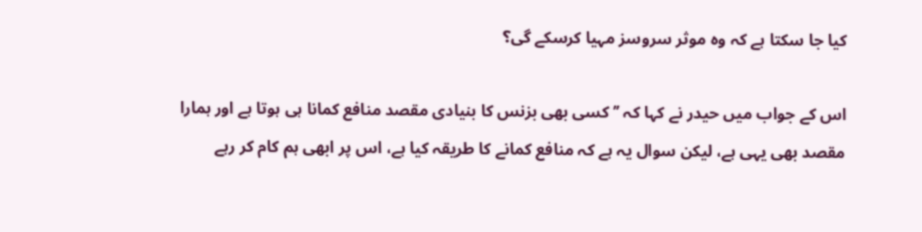کیا جا سکتا ہے کہ وہ موثر سروسز مہیا کرسکے گی؟

اس کے جواب میں حیدر نے کہا کہ ’’ کسی بھی بزنس کا بنیادی مقصد منافع کمانا ہی ہوتا ہے اور ہمارا مقصد بھی یہی ہے، لیکن سوال یہ ہے کہ منافع کمانے کا طریقہ کیا ہے، اس پر ابھی ہم کام کر رہے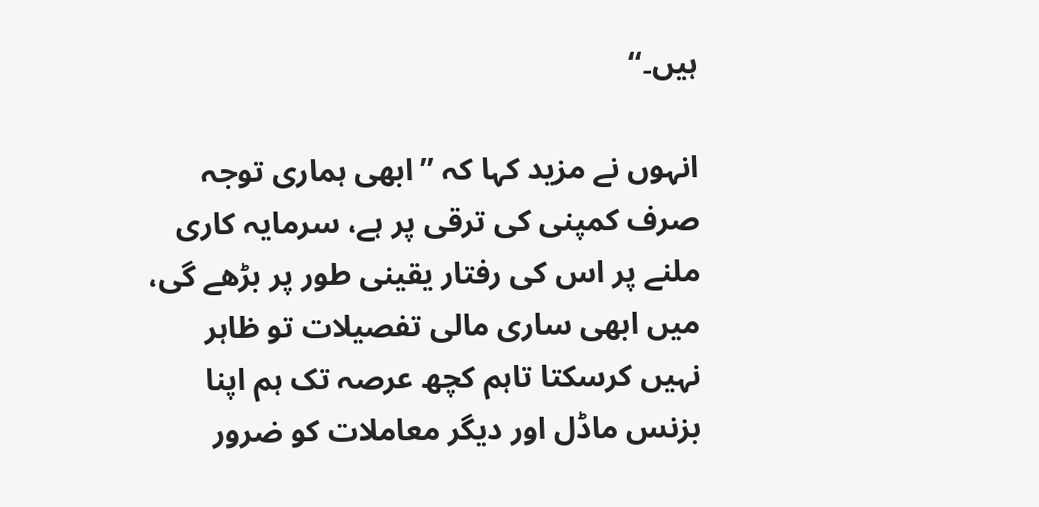ہیں۔‘‘

انہوں نے مزید کہا کہ ’’ابھی ہماری توجہ صرف کمپنی کی ترقی پر ہے، سرمایہ کاری ملنے پر اس کی رفتار یقینی طور پر بڑھے گی، میں ابھی ساری مالی تفصیلات تو ظاہر نہیں کرسکتا تاہم کچھ عرصہ تک ہم اپنا بزنس ماڈل اور دیگر معاملات کو ضرور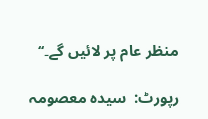منظر عام پر لائیں گے۔‘‘

رپورٹ:  سیدہ معصومہ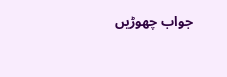جواب چھوڑیں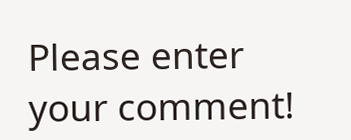Please enter your comment!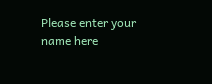Please enter your name here